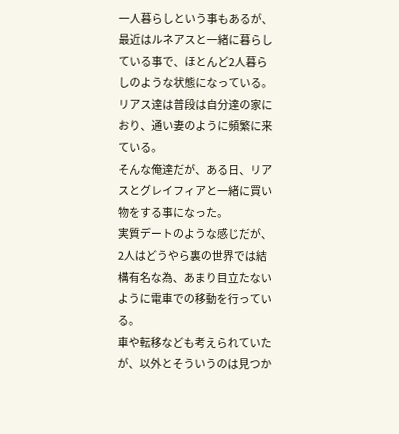一人暮らしという事もあるが、最近はルネアスと一緒に暮らしている事で、ほとんど2人暮らしのような状態になっている。
リアス達は普段は自分達の家におり、通い妻のように頻繁に来ている。
そんな俺達だが、ある日、リアスとグレイフィアと一緒に買い物をする事になった。
実質デートのような感じだが、2人はどうやら裏の世界では結構有名な為、あまり目立たないように電車での移動を行っている。
車や転移なども考えられていたが、以外とそういうのは見つか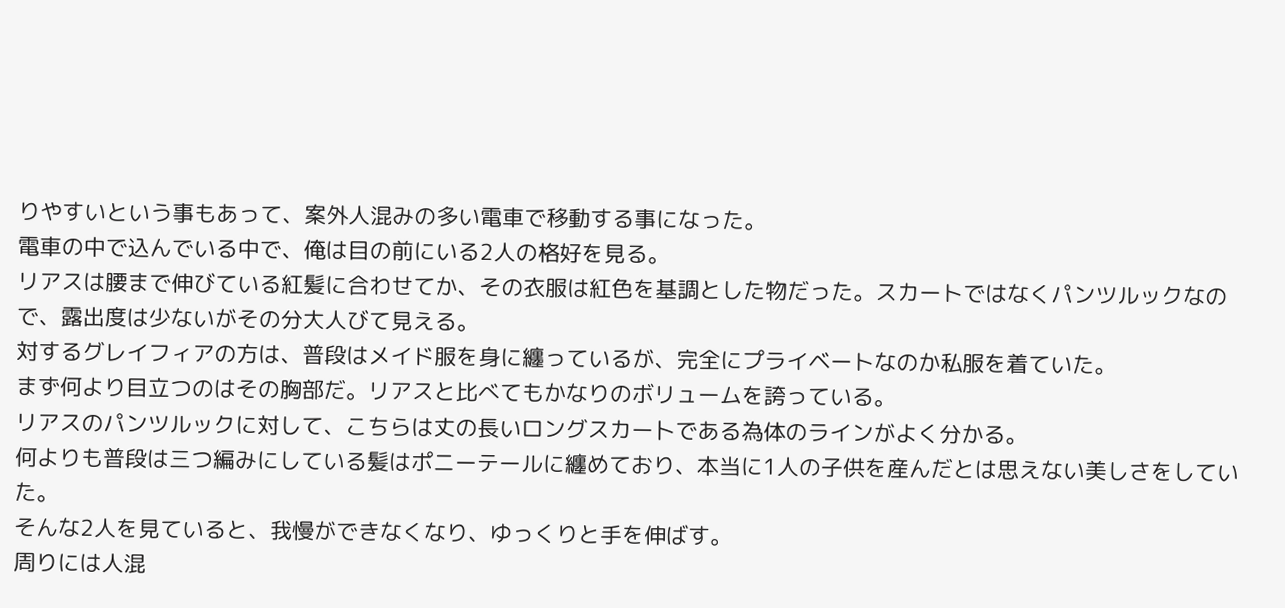りやすいという事もあって、案外人混みの多い電車で移動する事になった。
電車の中で込んでいる中で、俺は目の前にいる2人の格好を見る。
リアスは腰まで伸びている紅髪に合わせてか、その衣服は紅色を基調とした物だった。スカートではなくパンツルックなので、露出度は少ないがその分大人びて見える。
対するグレイフィアの方は、普段はメイド服を身に纏っているが、完全にプライベートなのか私服を着ていた。
まず何より目立つのはその胸部だ。リアスと比べてもかなりのボリュームを誇っている。
リアスのパンツルックに対して、こちらは丈の長いロングスカー卜である為体のラインがよく分かる。
何よりも普段は三つ編みにしている髪はポニーテールに纏めており、本当に1人の子供を産んだとは思えない美しさをしていた。
そんな2人を見ていると、我慢ができなくなり、ゆっくりと手を伸ばす。
周りには人混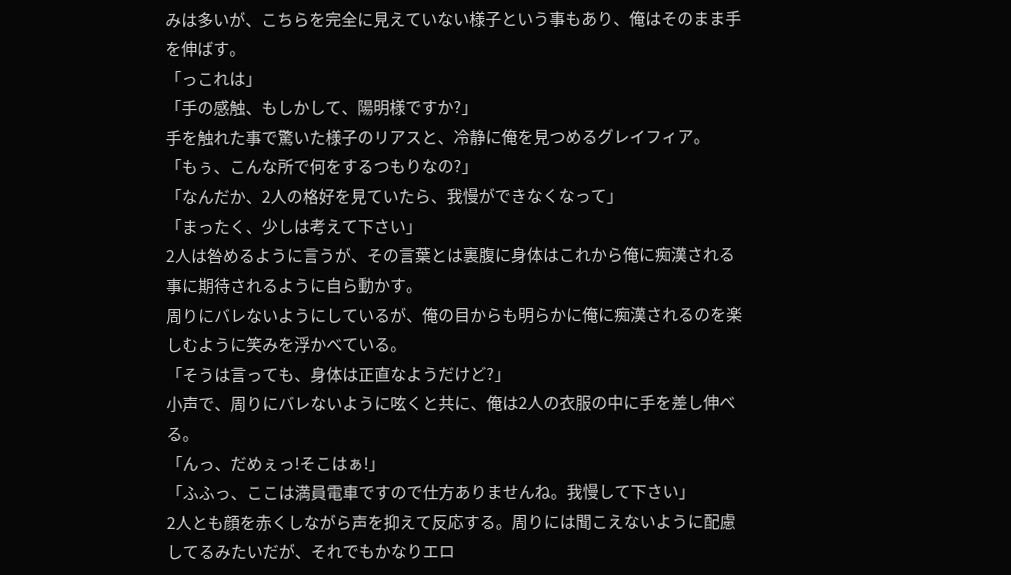みは多いが、こちらを完全に見えていない様子という事もあり、俺はそのまま手を伸ばす。
「っこれは」
「手の感触、もしかして、陽明様ですか?」
手を触れた事で驚いた様子のリアスと、冷静に俺を見つめるグレイフィア。
「もぅ、こんな所で何をするつもりなの?」
「なんだか、2人の格好を見ていたら、我慢ができなくなって」
「まったく、少しは考えて下さい」
2人は咎めるように言うが、その言葉とは裏腹に身体はこれから俺に痴漢される事に期待されるように自ら動かす。
周りにバレないようにしているが、俺の目からも明らかに俺に痴漢されるのを楽しむように笑みを浮かべている。
「そうは言っても、身体は正直なようだけど?」
小声で、周りにバレないように呟くと共に、俺は2人の衣服の中に手を差し伸べる。
「んっ、だめぇっ!そこはぁ!」
「ふふっ、ここは満員電車ですので仕方ありませんね。我慢して下さい」
2人とも顔を赤くしながら声を抑えて反応する。周りには聞こえないように配慮してるみたいだが、それでもかなりエロ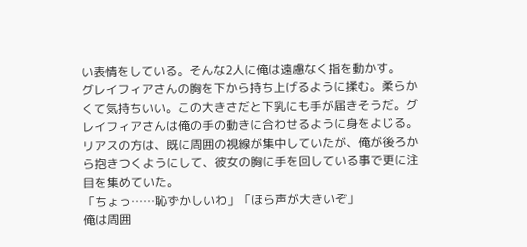い表情をしている。そんな2人に俺は遠慮なく指を動かす。
グレイフィアさんの胸を下から持ち上げるように揉む。柔らかくて気持ちいい。この大きさだと下乳にも手が届きそうだ。グレイフィアさんは俺の手の動きに合わせるように身をよじる。
リアスの方は、既に周囲の視線が集中していたが、俺が後ろから抱きつくようにして、彼女の胸に手を回している事で更に注目を集めていた。
「ちょっ……恥ずかしいわ」「ほら声が大きいぞ」
俺は周囲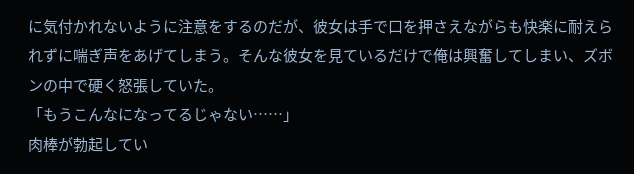に気付かれないように注意をするのだが、彼女は手で口を押さえながらも快楽に耐えられずに喘ぎ声をあげてしまう。そんな彼女を見ているだけで俺は興奮してしまい、ズボンの中で硬く怒張していた。
「もうこんなになってるじゃない……」
肉棒が勃起してい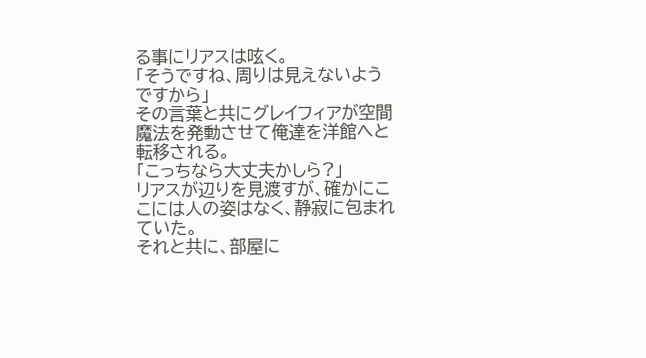る事にリアスは呟く。
「そうですね、周りは見えないようですから」
その言葉と共にグレイフィアが空間魔法を発動させて俺達を洋館へと転移される。
「こっちなら大丈夫かしら?」
リアスが辺りを見渡すが、確かにここには人の姿はなく、静寂に包まれていた。
それと共に、部屋に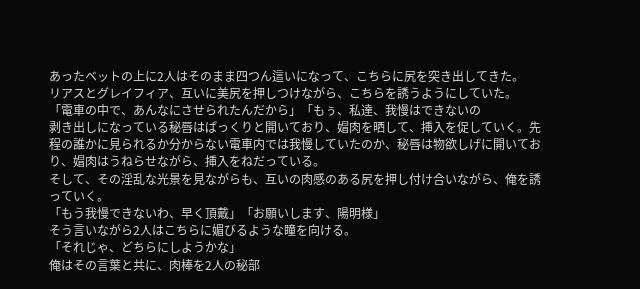あったベットの上に2人はそのまま四つん這いになって、こちらに尻を突き出してきた。
リアスとグレイフィア、互いに美尻を押しつけながら、こちらを誘うようにしていた。
「電車の中で、あんなにさせられたんだから」「もぅ、私達、我慢はできないの
剥き出しになっている秘唇はぱっくりと開いており、媢肉を晒して、挿入を促していく。先程の誰かに見られるか分からない電車内では我慢していたのか、秘唇は物欲しげに開いており、媢肉はうねらせながら、挿入をねだっている。
そして、その淫乱な光景を見ながらも、互いの肉感のある尻を押し付け合いながら、俺を誘っていく。
「もう我慢できないわ、早く頂戴」「お願いします、陽明様」
そう言いながら2人はこちらに媚びるような瞳を向ける。
「それじゃ、どちらにしようかな」
俺はその言葉と共に、肉棒を2人の秘部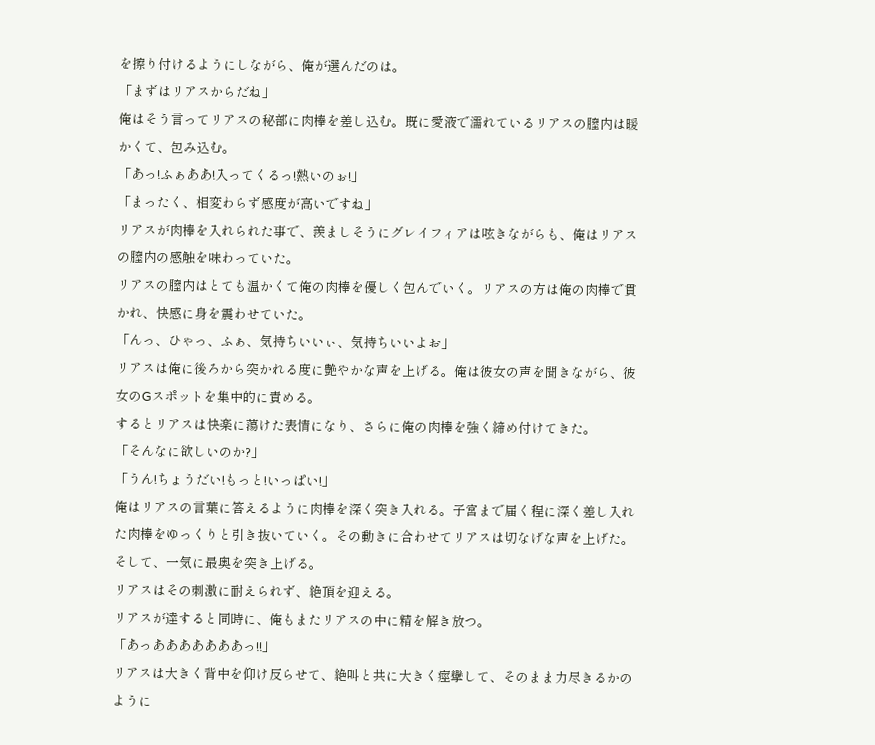を擦り付けるようにしながら、俺が選んだのは。
「まずはリアスからだね」
俺はそう言ってリアスの秘部に肉棒を差し込む。既に愛液で濡れているリアスの膣内は暖かくて、包み込む。
「あっ!ふぁああ!入ってくるっ!熱いのぉ!」
「まったく、相変わらず感度が高いですね」
リアスが肉棒を入れられた事で、羨ましそうにグレイフィアは呟きながらも、俺はリアスの膣内の感触を味わっていた。
リアスの膣内はとても温かくて俺の肉棒を優しく包んでいく。リアスの方は俺の肉棒で貫かれ、快感に身を震わせていた。
「んっ、ひゃっ、ふぁ、気持ちいいぃ、気持ちいいよお」
リアスは俺に後ろから突かれる度に艶やかな声を上げる。俺は彼女の声を聞きながら、彼女のGスポットを集中的に責める。
するとリアスは快楽に蕩けた表情になり、さらに俺の肉棒を強く締め付けてきた。
「そんなに欲しいのか?」
「うん!ちょうだい!もっと!いっぱい!」
俺はリアスの言葉に答えるように肉棒を深く突き入れる。子宮まで届く程に深く差し入れた肉棒をゆっくりと引き抜いていく。その動きに合わせてリアスは切なげな声を上げた。
そして、一気に最奥を突き上げる。
リアスはその刺激に耐えられず、絶頂を迎える。
リアスが達すると同時に、俺もまたリアスの中に精を解き放つ。
「あっあああああああっ!!」
リアスは大きく背中を仰け反らせて、絶叫と共に大きく痙攣して、そのまま力尽きるかのように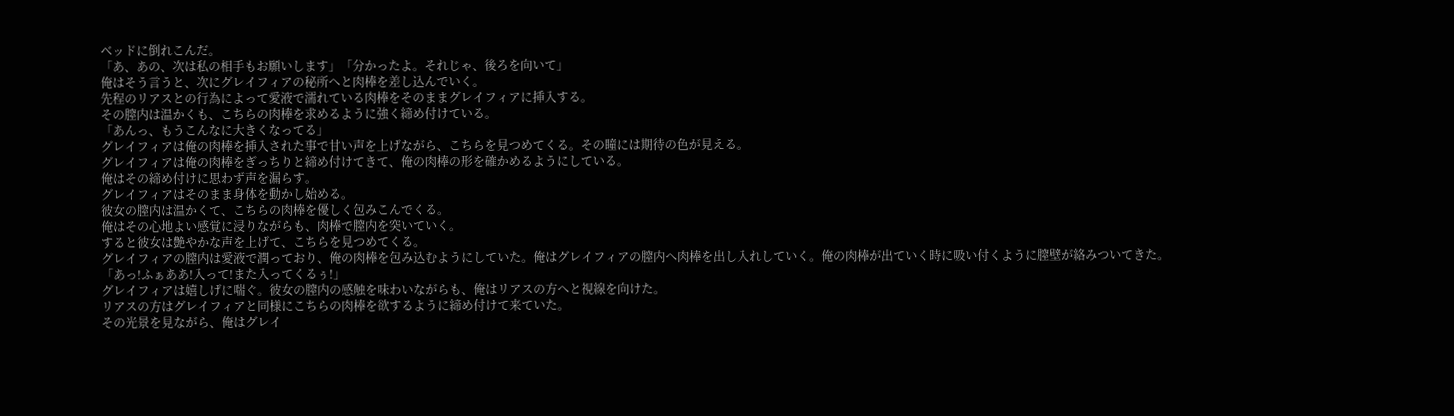ベッドに倒れこんだ。
「あ、あの、次は私の相手もお願いします」「分かったよ。それじゃ、後ろを向いて」
俺はそう言うと、次にグレイフィアの秘所へと肉棒を差し込んでいく。
先程のリアスとの行為によって愛液で濡れている肉棒をそのままグレイフィアに挿入する。
その膣内は温かくも、こちらの肉棒を求めるように強く締め付けている。
「あんっ、もうこんなに大きくなってる」
グレイフィアは俺の肉棒を挿入された事で甘い声を上げながら、こちらを見つめてくる。その瞳には期待の色が見える。
グレイフィアは俺の肉棒をぎっちりと締め付けてきて、俺の肉棒の形を確かめるようにしている。
俺はその締め付けに思わず声を漏らす。
グレイフィアはそのまま身体を動かし始める。
彼女の膣内は温かくて、こちらの肉棒を優しく包みこんでくる。
俺はその心地よい感覚に浸りながらも、肉棒で膣内を突いていく。
すると彼女は艶やかな声を上げて、こちらを見つめてくる。
グレイフィアの膣内は愛液で潤っており、俺の肉棒を包み込むようにしていた。俺はグレイフィアの膣内へ肉棒を出し入れしていく。俺の肉棒が出ていく時に吸い付くように膣壁が絡みついてきた。
「あっ!ふぁああ!入って!また入ってくるぅ!」
グレイフィアは嬉しげに喘ぐ。彼女の膣内の感触を味わいながらも、俺はリアスの方へと視線を向けた。
リアスの方はグレイフィアと同様にこちらの肉棒を欲するように締め付けて来ていた。
その光景を見ながら、俺はグレイ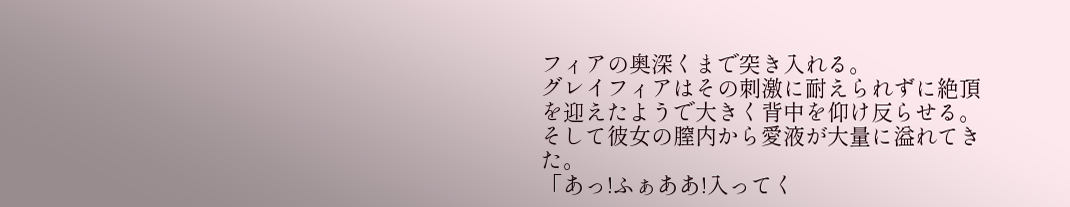フィアの奥深くまで突き入れる。
グレイフィアはその刺激に耐えられずに絶頂を迎えたようで大きく背中を仰け反らせる。そして彼女の膣内から愛液が大量に溢れてきた。
「あっ!ふぁああ!入ってく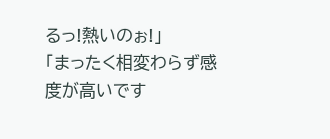るっ!熱いのぉ!」
「まったく相変わらず感度が高いです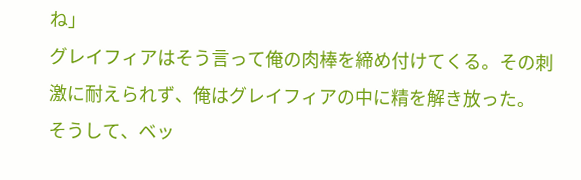ね」
グレイフィアはそう言って俺の肉棒を締め付けてくる。その刺激に耐えられず、俺はグレイフィアの中に精を解き放った。
そうして、ベッ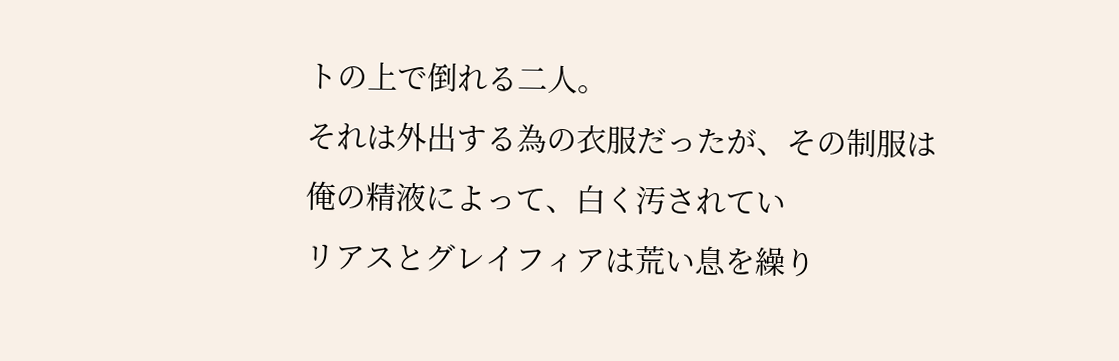トの上で倒れる二人。
それは外出する為の衣服だったが、その制服は俺の精液によって、白く汚されてい
リアスとグレイフィアは荒い息を繰り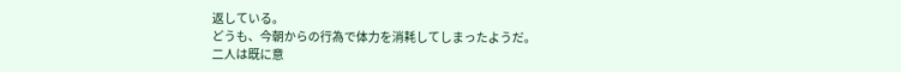返している。
どうも、今朝からの行為で体力を消耗してしまったようだ。
二人は既に意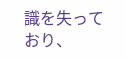識を失っており、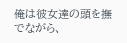俺は彼女達の頭を撫でながら、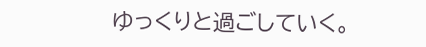ゆっくりと過ごしていく。